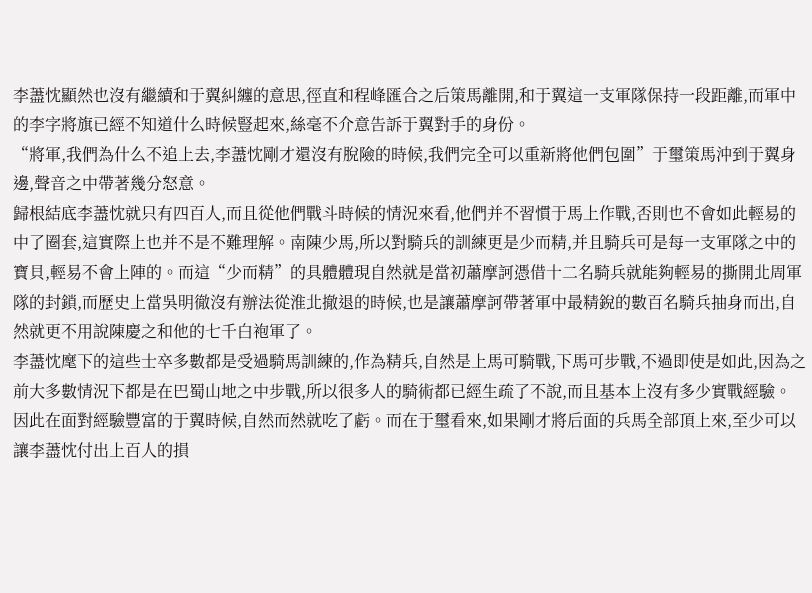李藎忱顯然也沒有繼續和于翼糾纏的意思,徑直和程峰匯合之后策馬離開,和于翼這一支軍隊保持一段距離,而軍中的李字將旗已經不知道什么時候豎起來,絲毫不介意告訴于翼對手的身份。
“將軍,我們為什么不追上去,李藎忱剛才還沒有脫險的時候,我們完全可以重新將他們包圍”于璽策馬沖到于翼身邊,聲音之中帶著幾分怒意。
歸根結底李藎忱就只有四百人,而且從他們戰斗時候的情況來看,他們并不習慣于馬上作戰,否則也不會如此輕易的中了圈套,這實際上也并不是不難理解。南陳少馬,所以對騎兵的訓練更是少而精,并且騎兵可是每一支軍隊之中的寶貝,輕易不會上陣的。而這“少而精”的具體體現自然就是當初蕭摩訶憑借十二名騎兵就能夠輕易的撕開北周軍隊的封鎖,而歷史上當吳明徹沒有辦法從淮北撤退的時候,也是讓蕭摩訶帶著軍中最精銳的數百名騎兵抽身而出,自然就更不用說陳慶之和他的七千白袍軍了。
李藎忱麾下的這些士卒多數都是受過騎馬訓練的,作為精兵,自然是上馬可騎戰,下馬可步戰,不過即使是如此,因為之前大多數情況下都是在巴蜀山地之中步戰,所以很多人的騎術都已經生疏了不說,而且基本上沒有多少實戰經驗。
因此在面對經驗豐富的于翼時候,自然而然就吃了虧。而在于璽看來,如果剛才將后面的兵馬全部頂上來,至少可以讓李藎忱付出上百人的損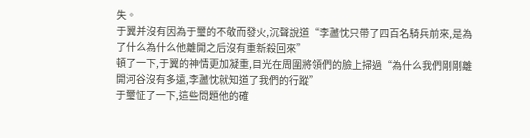失。
于翼并沒有因為于璽的不敬而發火,沉聲說道“李藎忱只帶了四百名騎兵前來,是為了什么為什么他離開之后沒有重新殺回來”
頓了一下,于翼的神情更加凝重,目光在周圍將領們的臉上掃過“為什么我們剛剛離開河谷沒有多遠,李藎忱就知道了我們的行蹤”
于璽怔了一下,這些問題他的確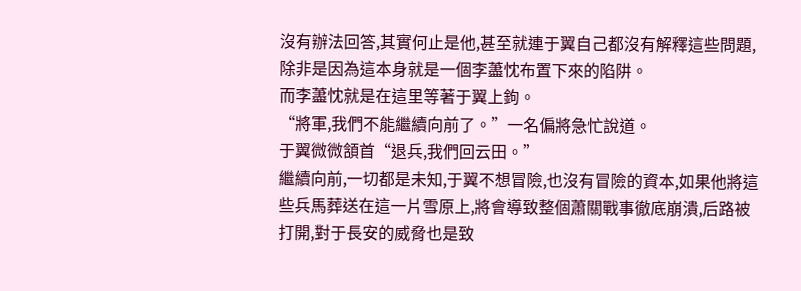沒有辦法回答,其實何止是他,甚至就連于翼自己都沒有解釋這些問題,除非是因為這本身就是一個李藎忱布置下來的陷阱。
而李藎忱就是在這里等著于翼上鉤。
“將軍,我們不能繼續向前了。”一名偏將急忙說道。
于翼微微頷首“退兵,我們回云田。”
繼續向前,一切都是未知,于翼不想冒險,也沒有冒險的資本,如果他將這些兵馬葬送在這一片雪原上,將會導致整個蕭關戰事徹底崩潰,后路被打開,對于長安的威脅也是致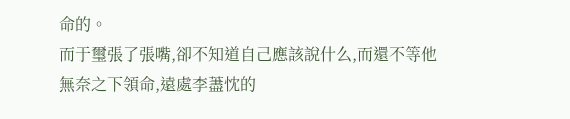命的。
而于璽張了張嘴,卻不知道自己應該說什么,而還不等他無奈之下領命,遠處李藎忱的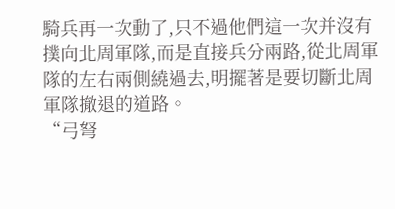騎兵再一次動了,只不過他們這一次并沒有撲向北周軍隊,而是直接兵分兩路,從北周軍隊的左右兩側繞過去,明擺著是要切斷北周軍隊撤退的道路。
“弓弩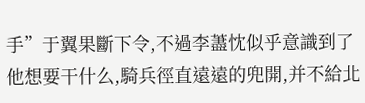手”于翼果斷下令,不過李藎忱似乎意識到了他想要干什么,騎兵徑直遠遠的兜開,并不給北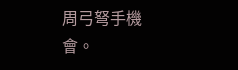周弓弩手機會。